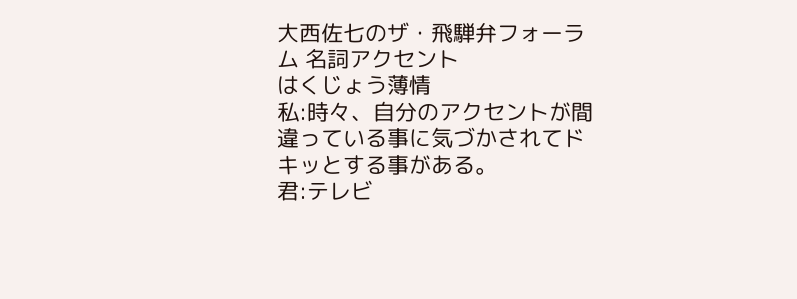大西佐七のザ・飛騨弁フォーラム 名詞アクセント
はくじょう薄情
私:時々、自分のアクセントが間違っている事に気づかされてドキッとする事がある。
君:テレビ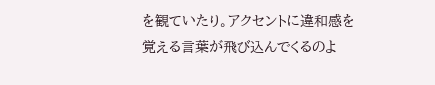を観ていたり。アクセントに違和感を覚える言葉が飛び込んでくるのよ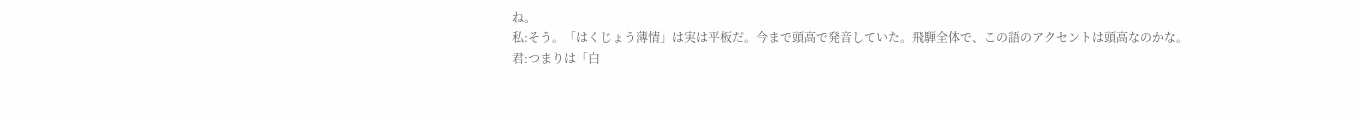ね。
私:そう。「はくじょう薄情」は実は平板だ。今まで頭高で発音していた。飛騨全体で、この語のアクセントは頭高なのかな。
君:つまりは「白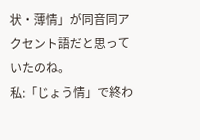状・薄情」が同音同アクセント語だと思っていたのね。
私:「じょう情」で終わ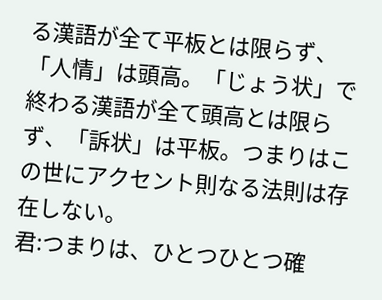る漢語が全て平板とは限らず、「人情」は頭高。「じょう状」で終わる漢語が全て頭高とは限らず、「訴状」は平板。つまりはこの世にアクセント則なる法則は存在しない。
君:つまりは、ひとつひとつ確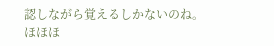認しながら覚えるしかないのね。
ほほほ